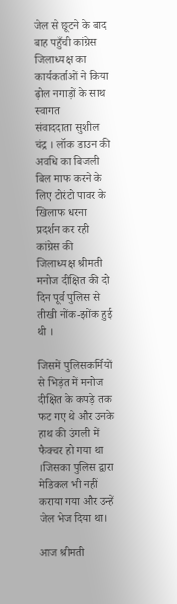जेल से छूटने के बाद बाह पहुँची कांग्रेस जिलाध्यक्ष का कार्यकर्ताओं ने किया ढ़ोल नगाड़ों के साथ स्वागत
संवाददाता सुशील चंद्र । लॉक डाउन की अवधि का बिजली बिल माफ करने के लिए टोरंटो पावर के खिलाफ धरना प्रदर्शन कर रही कांग्रेस की जिलाध्यक्ष श्रीमती मनोज दीक्षित की दो दिन पूर्व पुलिस से तीखी नोंक-झोंक हुई थी ।

जिसमें पुलिसकर्मियों से भिड़ंत में मनोज दीक्षित के कपड़े तक फट गए थे और उनके हाथ की उंगली में फैक्चर हो गया था ।जिसका पुलिस द्वारा मेडिकल भी नहीं कराया गया और उन्हें जेल भेज दिया था।

आज श्रीमती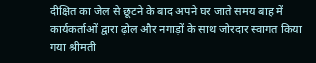दीक्षित का जेल से छूटने के बाद अपने घर जाते समय बाह में कार्यकर्ताओं द्वारा ढ़ोल और नगाड़ों के साथ जोरदार स्वागत किया गया श्रीमती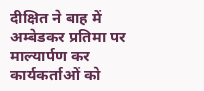दीक्षित ने बाह में अम्बेडकर प्रतिमा पर माल्यार्पण कर कार्यकर्ताओं को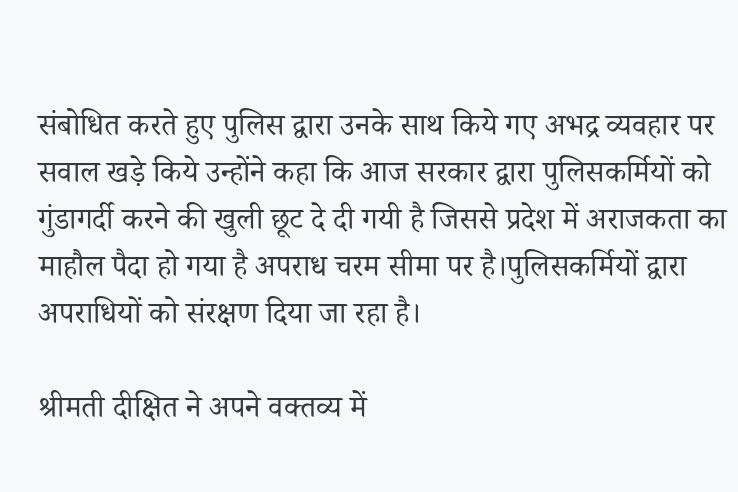संबोधित करते हुए पुलिस द्वारा उनके साथ किये गए अभद्र व्यवहार पर सवाल खड़े किये उन्होंने कहा कि आज सरकार द्वारा पुलिसकर्मियों को गुंडागर्दी करने की खुली छूट दे दी गयी है जिससे प्रदेश में अराजकता का माहौल पैदा हो गया है अपराध चरम सीमा पर है।पुलिसकर्मियों द्वारा अपराधियों को संरक्षण दिया जा रहा है।

श्रीमती दीक्षित ने अपने वक्तव्य में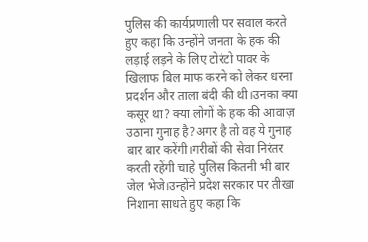पुलिस की कार्यप्रणाली पर सवाल करते हुए कहा कि उन्होंने जनता के हक की लड़ाई लड़ने के लिए टोरंटो पावर के खिलाफ बिल माफ करने को लेकर धरना प्रदर्शन और ताला बंदी की थी।उनका क्या कसूर था? क्या लोगों के हक की आवाज़ उठाना गुनाह है?अगर है तो वह ये गुनाह बार बार करेंगी।गरीबों की सेवा निरंतर करती रहेंगी चाहे पुलिस कितनी भी बार जेल भेजे।उन्होंने प्रदेश सरकार पर तीखा निशाना साधते हुए कहा कि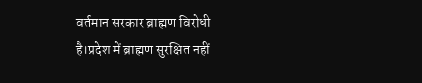वर्तमान सरकार ब्राह्मण विरोधी है।प्रदेश में ब्राह्मण सुरक्षित नहीं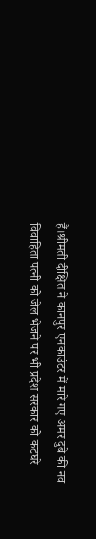हैं।श्रीमती दीक्षित ने कानपुर एनकाउंटर में मारे गए अमर दुबे की नव विवाहिता पत्नी को जेल भेजने पर भी प्रदेश सरकार को कटघरे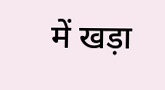में खड़ा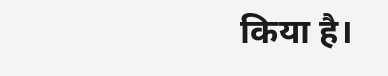किया है।